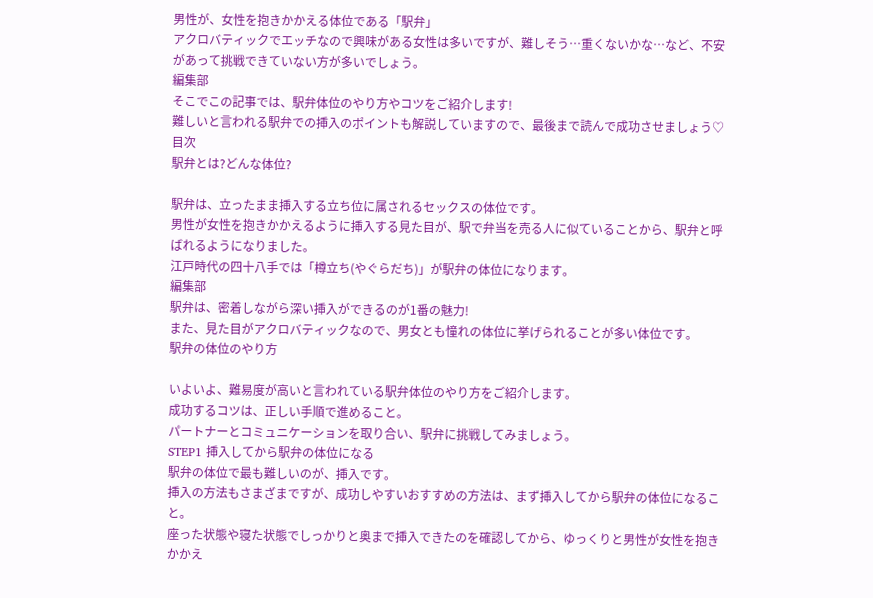男性が、女性を抱きかかえる体位である「駅弁」
アクロバティックでエッチなので興味がある女性は多いですが、難しそう…重くないかな…など、不安があって挑戦できていない方が多いでしょう。
編集部
そこでこの記事では、駅弁体位のやり方やコツをご紹介します!
難しいと言われる駅弁での挿入のポイントも解説していますので、最後まで読んで成功させましょう♡
目次
駅弁とは?どんな体位?

駅弁は、立ったまま挿入する立ち位に属されるセックスの体位です。
男性が女性を抱きかかえるように挿入する見た目が、駅で弁当を売る人に似ていることから、駅弁と呼ばれるようになりました。
江戸時代の四十八手では「樽立ち(やぐらだち)」が駅弁の体位になります。
編集部
駅弁は、密着しながら深い挿入ができるのが1番の魅力!
また、見た目がアクロバティックなので、男女とも憧れの体位に挙げられることが多い体位です。
駅弁の体位のやり方

いよいよ、難易度が高いと言われている駅弁体位のやり方をご紹介します。
成功するコツは、正しい手順で進めること。
パートナーとコミュニケーションを取り合い、駅弁に挑戦してみましょう。
STEP1 挿入してから駅弁の体位になる
駅弁の体位で最も難しいのが、挿入です。
挿入の方法もさまざまですが、成功しやすいおすすめの方法は、まず挿入してから駅弁の体位になること。
座った状態や寝た状態でしっかりと奥まで挿入できたのを確認してから、ゆっくりと男性が女性を抱きかかえ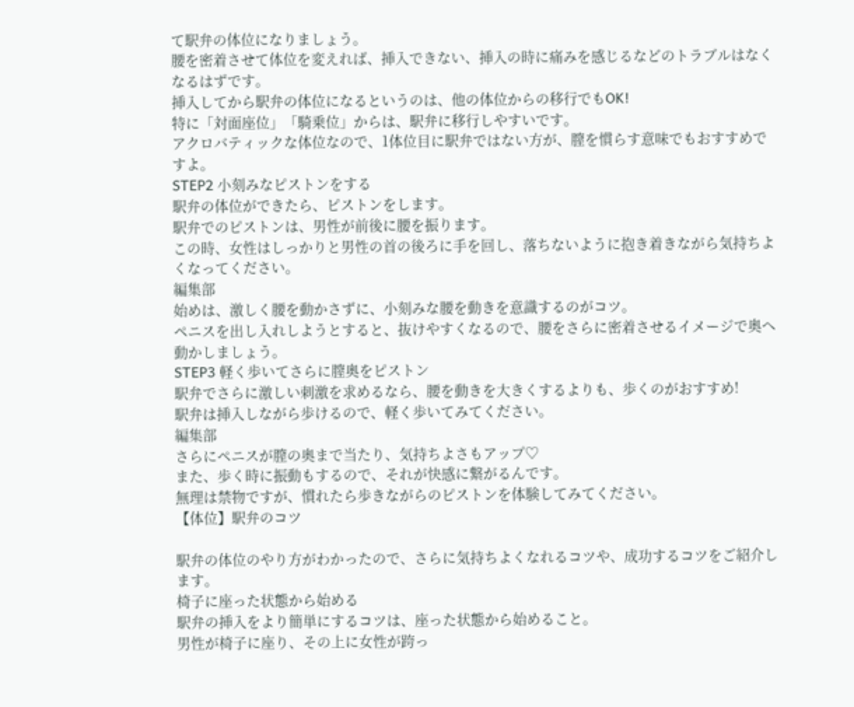て駅弁の体位になりましょう。
腰を密着させて体位を変えれば、挿入できない、挿入の時に痛みを感じるなどのトラブルはなくなるはずです。
挿入してから駅弁の体位になるというのは、他の体位からの移行でもOK!
特に「対面座位」「騎乗位」からは、駅弁に移行しやすいです。
アクロバティックな体位なので、1体位目に駅弁ではない方が、膣を慣らす意味でもおすすめですよ。
STEP2 小刻みなピストンをする
駅弁の体位ができたら、ピストンをします。
駅弁でのピストンは、男性が前後に腰を振ります。
この時、女性はしっかりと男性の首の後ろに手を回し、落ちないように抱き着きながら気持ちよくなってください。
編集部
始めは、激しく腰を動かさずに、小刻みな腰を動きを意識するのがコツ。
ペニスを出し入れしようとすると、抜けやすくなるので、腰をさらに密着させるイメージで奥へ動かしましょう。
STEP3 軽く歩いてさらに膣奥をピストン
駅弁でさらに激しい刺激を求めるなら、腰を動きを大きくするよりも、歩くのがおすすめ!
駅弁は挿入しながら歩けるので、軽く歩いてみてください。
編集部
さらにペニスが膣の奥まで当たり、気持ちよさもアップ♡
また、歩く時に振動もするので、それが快感に繋がるんです。
無理は禁物ですが、慣れたら歩きながらのピストンを体験してみてください。
【体位】駅弁のコツ

駅弁の体位のやり方がわかったので、さらに気持ちよくなれるコツや、成功するコツをご紹介します。
椅子に座った状態から始める
駅弁の挿入をより簡単にするコツは、座った状態から始めること。
男性が椅子に座り、その上に女性が跨っ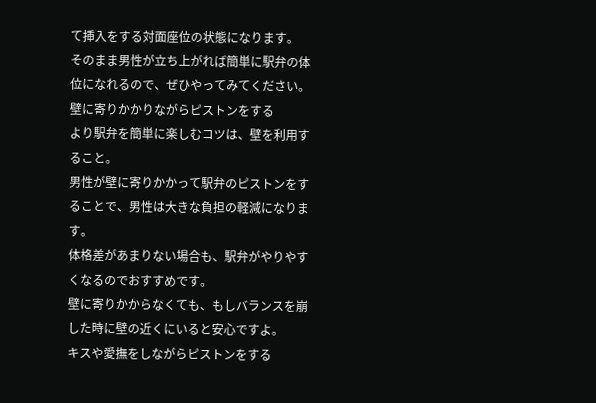て挿入をする対面座位の状態になります。
そのまま男性が立ち上がれば簡単に駅弁の体位になれるので、ぜひやってみてください。
壁に寄りかかりながらピストンをする
より駅弁を簡単に楽しむコツは、壁を利用すること。
男性が壁に寄りかかって駅弁のピストンをすることで、男性は大きな負担の軽減になります。
体格差があまりない場合も、駅弁がやりやすくなるのでおすすめです。
壁に寄りかからなくても、もしバランスを崩した時に壁の近くにいると安心ですよ。
キスや愛撫をしながらピストンをする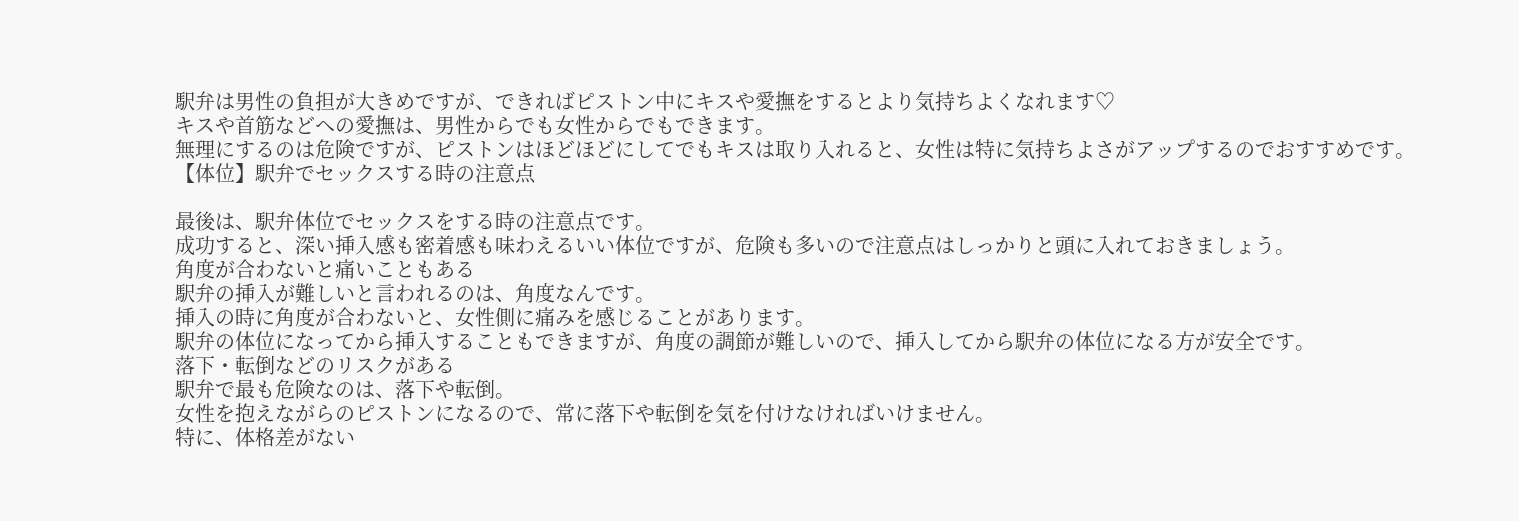駅弁は男性の負担が大きめですが、できればピストン中にキスや愛撫をするとより気持ちよくなれます♡
キスや首筋などへの愛撫は、男性からでも女性からでもできます。
無理にするのは危険ですが、ピストンはほどほどにしてでもキスは取り入れると、女性は特に気持ちよさがアップするのでおすすめです。
【体位】駅弁でセックスする時の注意点

最後は、駅弁体位でセックスをする時の注意点です。
成功すると、深い挿入感も密着感も味わえるいい体位ですが、危険も多いので注意点はしっかりと頭に入れておきましょう。
角度が合わないと痛いこともある
駅弁の挿入が難しいと言われるのは、角度なんです。
挿入の時に角度が合わないと、女性側に痛みを感じることがあります。
駅弁の体位になってから挿入することもできますが、角度の調節が難しいので、挿入してから駅弁の体位になる方が安全です。
落下・転倒などのリスクがある
駅弁で最も危険なのは、落下や転倒。
女性を抱えながらのピストンになるので、常に落下や転倒を気を付けなければいけません。
特に、体格差がない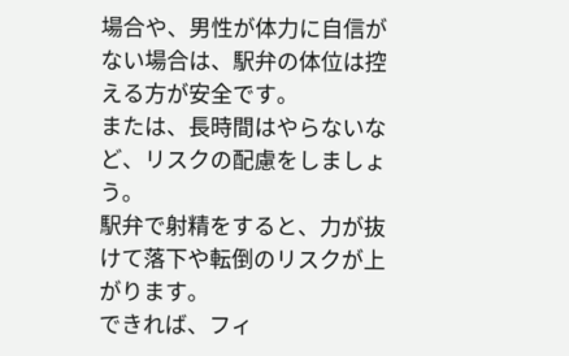場合や、男性が体力に自信がない場合は、駅弁の体位は控える方が安全です。
または、長時間はやらないなど、リスクの配慮をしましょう。
駅弁で射精をすると、力が抜けて落下や転倒のリスクが上がります。
できれば、フィ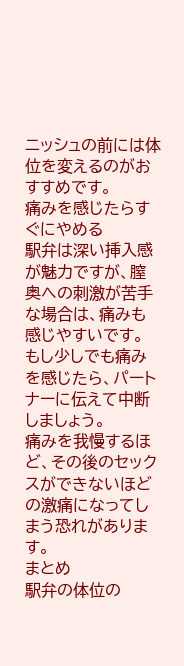ニッシュの前には体位を変えるのがおすすめです。
痛みを感じたらすぐにやめる
駅弁は深い挿入感が魅力ですが、膣奥への刺激が苦手な場合は、痛みも感じやすいです。
もし少しでも痛みを感じたら、パートナーに伝えて中断しましょう。
痛みを我慢するほど、その後のセックスができないほどの激痛になってしまう恐れがあります。
まとめ
駅弁の体位の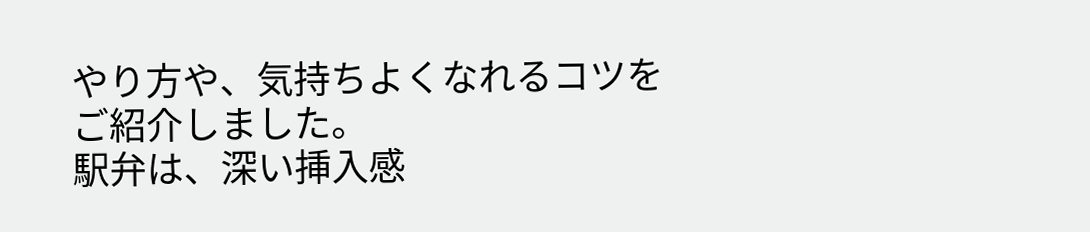やり方や、気持ちよくなれるコツをご紹介しました。
駅弁は、深い挿入感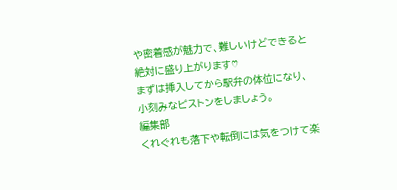や密着感が魅力で、難しいけどできると絶対に盛り上がります♡
まずは挿入してから駅弁の体位になり、小刻みなピストンをしましょう。
編集部
くれぐれも落下や転倒には気をつけて楽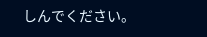しんでください。